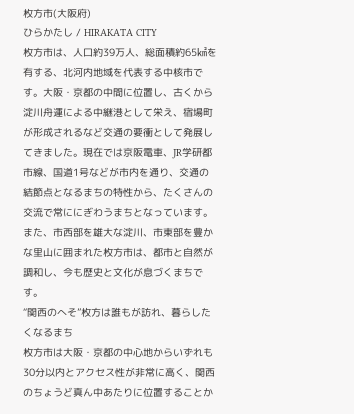枚方市(大阪府)
ひらかたし / HIRAKATA CITY
枚方市は、人口約39万人、総面積約65㎢を有する、北河内地域を代表する中核市です。大阪・京都の中間に位置し、古くから淀川舟運による中継港として栄え、宿場町が形成されるなど交通の要衝として発展してきました。現在では京阪電車、JR学研都市線、国道1号などが市内を通り、交通の結節点となるまちの特性から、たくさんの交流で常ににぎわうまちとなっています。
また、市西部を雄大な淀川、市東部を豊かな里山に囲まれた枚方市は、都市と自然が調和し、今も歴史と文化が息づくまちです。
“関西のへそ”枚方は誰もが訪れ、暮らしたくなるまち
枚方市は大阪・京都の中心地からいずれも30分以内とアクセス性が非常に高く、関西のちょうど真ん中あたりに位置することか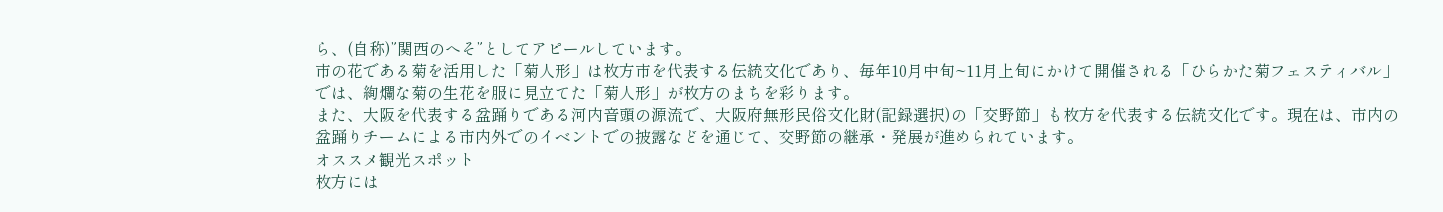ら、(自称)”関西のへそ”としてアピールしています。
市の花である菊を活用した「菊人形」は枚方市を代表する伝統文化であり、毎年10月中旬~11月上旬にかけて開催される「ひらかた菊フェスティバル」では、絢爛な菊の生花を服に見立てた「菊人形」が枚方のまちを彩ります。
また、大阪を代表する盆踊りである河内音頭の源流で、大阪府無形民俗文化財(記録選択)の「交野節」も枚方を代表する伝統文化です。現在は、市内の盆踊りチームによる市内外でのイベントでの披露などを通じて、交野節の継承・発展が進められています。
オススメ観光スポット
枚方には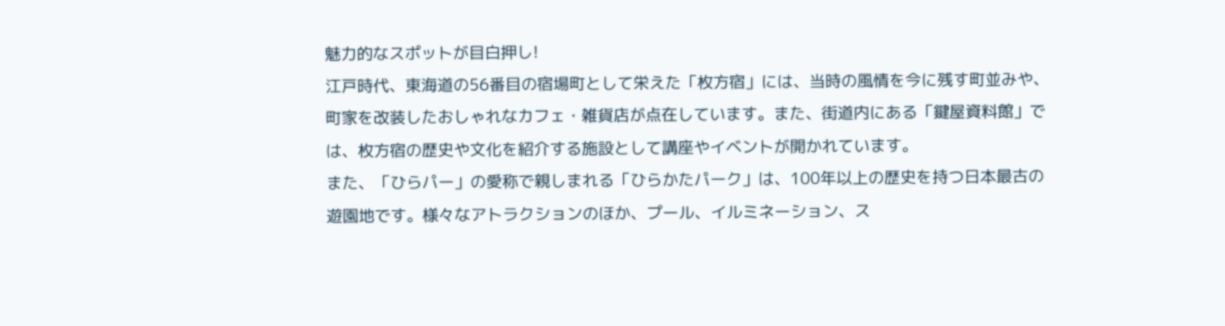魅力的なスポットが目白押し!
江戸時代、東海道の56番目の宿場町として栄えた「枚方宿」には、当時の風情を今に残す町並みや、町家を改装したおしゃれなカフェ・雑貨店が点在しています。また、街道内にある「鍵屋資料館」では、枚方宿の歴史や文化を紹介する施設として講座やイベントが開かれています。
また、「ひらパー」の愛称で親しまれる「ひらかたパーク」は、100年以上の歴史を持つ日本最古の遊園地です。様々なアトラクションのほか、プール、イルミネーション、ス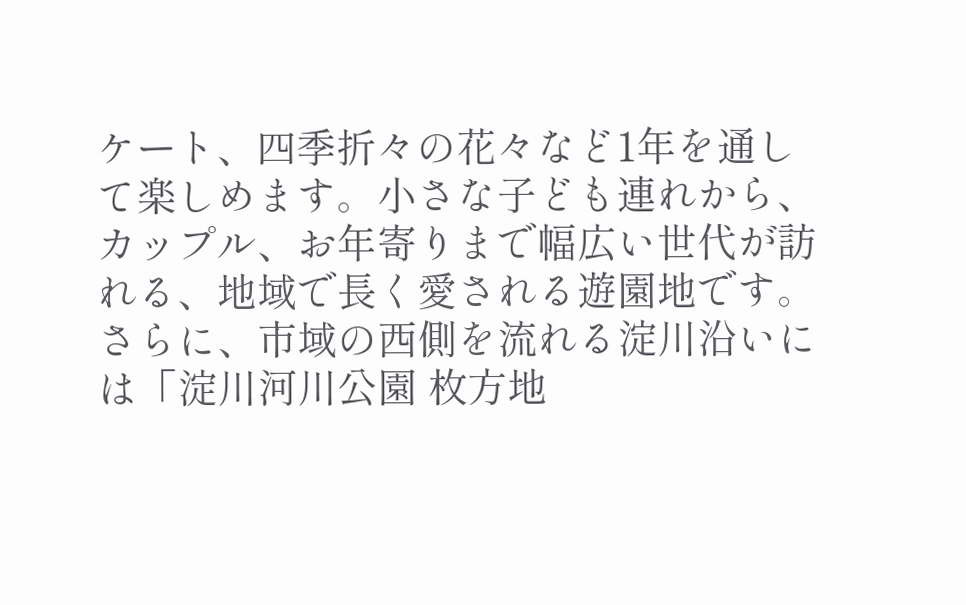ケート、四季折々の花々など1年を通して楽しめます。小さな子ども連れから、カップル、お年寄りまで幅広い世代が訪れる、地域で長く愛される遊園地です。
さらに、市域の西側を流れる淀川沿いには「淀川河川公園 枚方地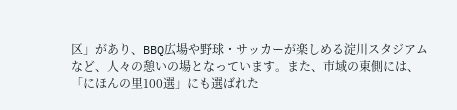区」があり、BBQ広場や野球・サッカーが楽しめる淀川スタジアムなど、人々の憩いの場となっています。また、市域の東側には、「にほんの里100選」にも選ばれた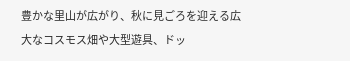豊かな里山が広がり、秋に見ごろを迎える広大なコスモス畑や大型遊具、ドッ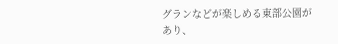グランなどが楽しめる東部公園があり、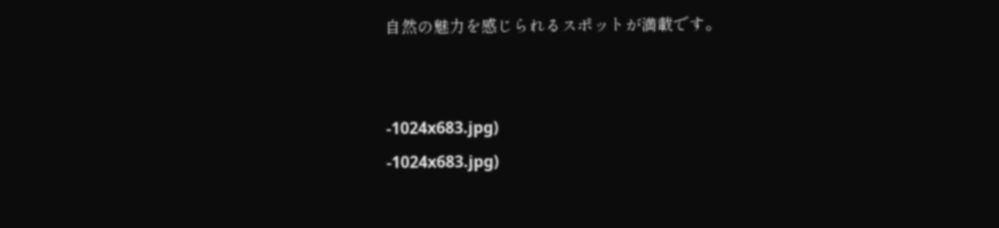自然の魅力を感じられるスポットが満載です。


-1024x683.jpg)
-1024x683.jpg)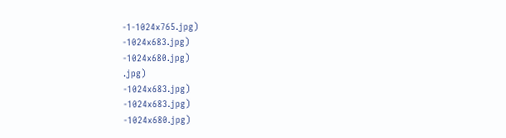-1-1024x765.jpg)
-1024x683.jpg)
-1024x680.jpg)
.jpg)
-1024x683.jpg)
-1024x683.jpg)
-1024x680.jpg)